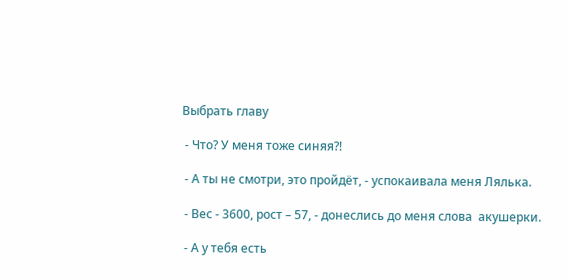Выбрать главу

 - Что? У меня тоже синяя?!

 - А ты не смотри, это пройдёт, - успокаивала меня Лялька.

 - Вес - 3600, рост – 57, - донеслись до меня слова  акушерки.

 - А у тебя есть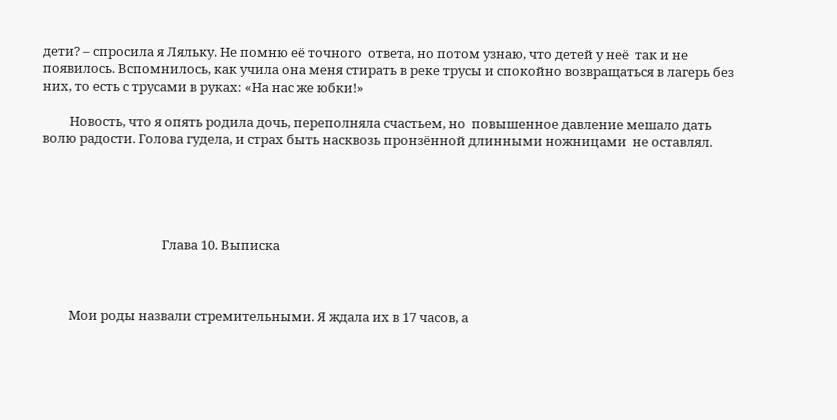дети? – спросила я Ляльку. Не помню её точного  ответа, но потом узнаю, что детей у неё  так и не появилось. Вспомнилось, как учила она меня стирать в реке трусы и спокойно возвращаться в лагерь без них, то есть с трусами в руках: «На нас же юбки!»

         Новость, что я опять родила дочь, переполняла счастьем, но  повышенное давление мешало дать волю радости. Голова гудела, и страх быть насквозь пронзённой длинными ножницами  не оставлял.





                                        Глава 10. Выписка



         Мои роды назвали стремительными. Я ждала их в 17 часов, а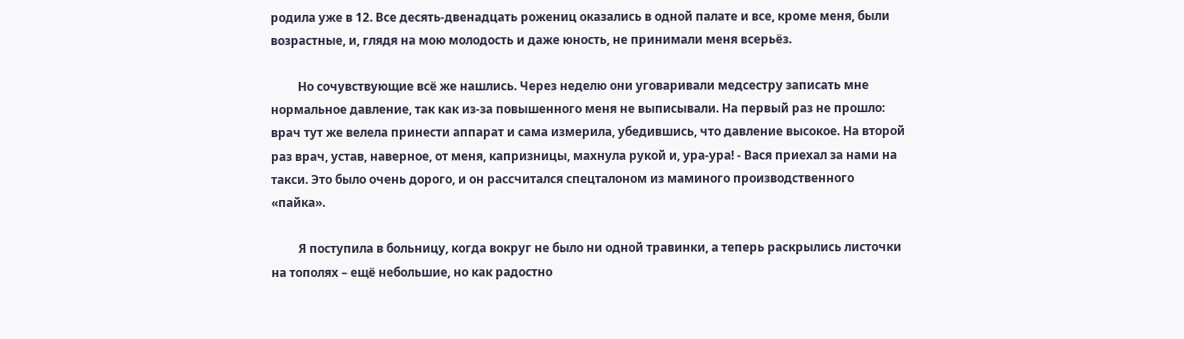родила уже в 12. Все десять-двенадцать рожениц оказались в одной палате и все, кроме меня, были возрастные, и, глядя на мою молодость и даже юность, не принимали меня всерьёз.

         Но сочувствующие всё же нашлись. Через неделю они уговаривали медсестру записать мне нормальное давление, так как из-за повышенного меня не выписывали. На первый раз не прошло: врач тут же велела принести аппарат и сама измерила, убедившись, что давление высокое. На второй раз врач, устав, наверное, от меня, капризницы, махнула рукой и, ура-ура! - Вася приехал за нами на такси. Это было очень дорого, и он рассчитался спецталоном из маминого производственного  «пайка».

         Я поступила в больницу, когда вокруг не было ни одной травинки, а теперь раскрылись листочки на тополях – ещё небольшие, но как радостно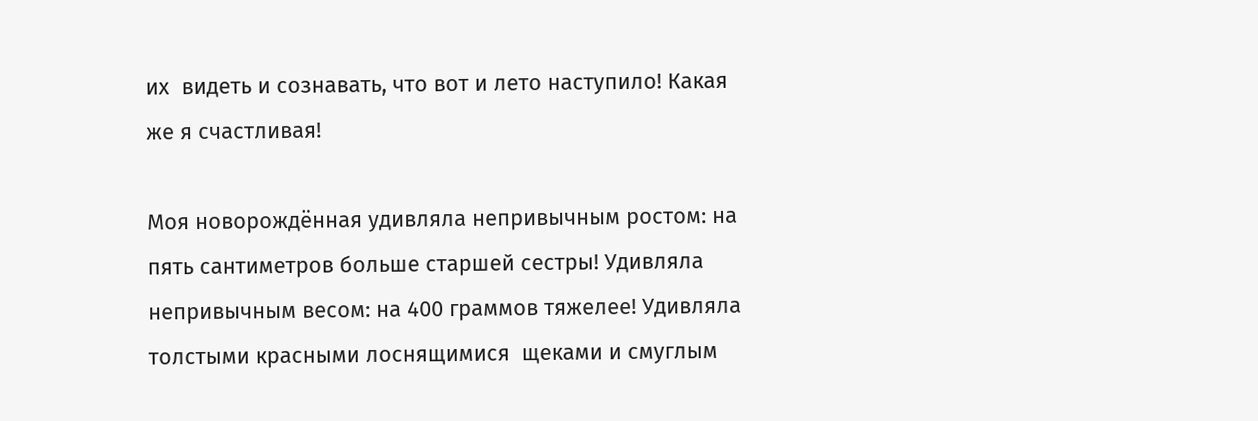их  видеть и сознавать, что вот и лето наступило! Какая же я счастливая!

Моя новорождённая удивляла непривычным ростом: на пять сантиметров больше старшей сестры! Удивляла непривычным весом: на 400 граммов тяжелее! Удивляла толстыми красными лоснящимися  щеками и смуглым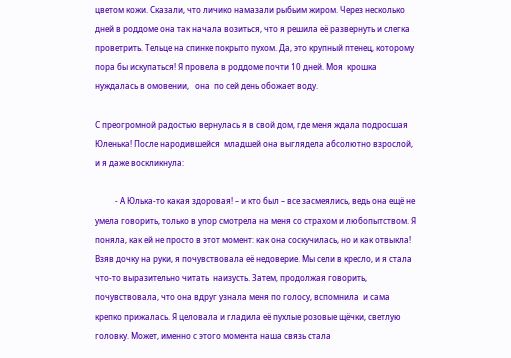цветом кожи. Сказали, что личико намазали рыбьим жиром. Через несколько дней в роддоме она так начала возиться, что я решила её развернуть и слегка проветрить. Тельце на спинке покрыто пухом. Да, это крупный птенец, которому пора бы искупаться! Я провела в роддоме почти 10 дней. Моя  крошка нуждалась в омовении,   она  по сей день обожает воду.

С преогромной радостью вернулась я в свой дом, где меня ждала подросшая Юленька! После народившейся  младшей она выглядела абсолютно взрослой, и я даже воскликнула:

          - А Юлька-то какая здоровая! – и кто был – все засмеялись, ведь она ещё не умела говорить, только в упор смотрела на меня со страхом и любопытством. Я поняла, как ей не просто в этот момент: как она соскучилась, но и как отвыкла!  Взяв дочку на руки, я почувствовала её недоверие. Мы сели в кресло, и я стала  что-то выразительно читать  наизусть. Затем, продолжая говорить, почувствовала, что она вдруг узнала меня по голосу, вспомнила  и сама  крепко прижалась. Я целовала и гладила её пухлые розовые щёчки, светлую головку. Может, именно с этого момента наша связь стала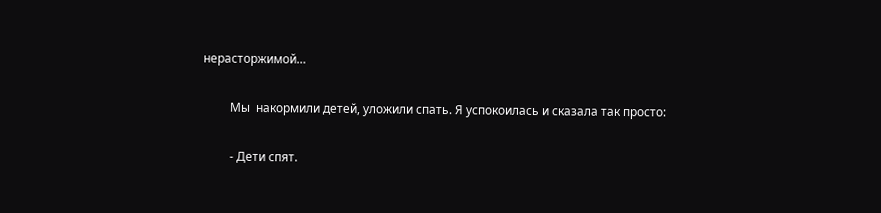нерасторжимой…

         Мы  накормили детей, уложили спать. Я успокоилась и сказала так просто:

         - Дети спят.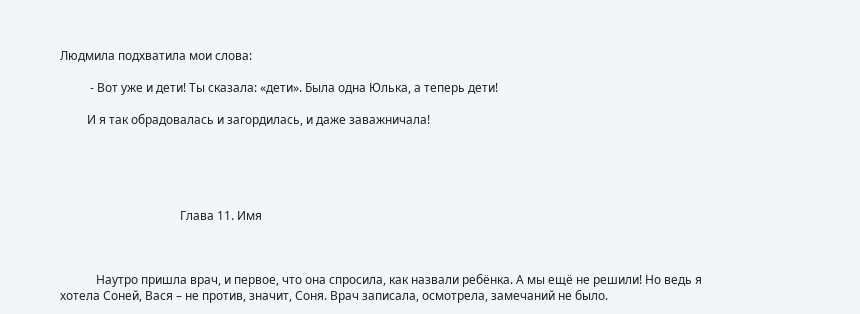Людмила подхватила мои слова:

          - Вот уже и дети! Ты сказала: «дети». Была одна Юлька, а теперь дети!

         И я так обрадовалась и загордилась, и даже заважничала!





                                        Глава 11. Имя



            Наутро пришла врач, и первое, что она спросила, как назвали ребёнка. А мы ещё не решили! Но ведь я хотела Соней, Вася – не против, значит, Соня. Врач записала, осмотрела, замечаний не было.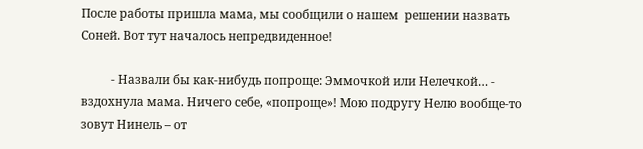После работы пришла мама, мы сообщили о нашем  решении назвать Соней. Вот тут началось непредвиденное!

          - Назвали бы как-нибудь попроще: Эммочкой или Нелечкой… - вздохнула мама. Ничего себе, «попроще»! Мою подругу Нелю вообще-то зовут Нинель – от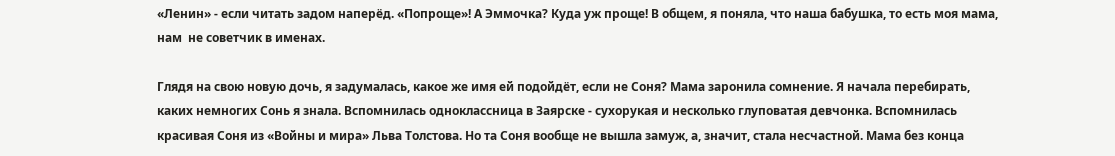«Ленин» - если читать задом наперёд. «Попроще»! А Эммочка? Куда уж проще! В общем, я поняла, что наша бабушка, то есть моя мама, нам  не советчик в именах.

Глядя на свою новую дочь, я задумалась, какое же имя ей подойдёт, если не Соня? Мама заронила сомнение. Я начала перебирать, каких немногих Сонь я знала. Вспомнилась одноклассница в Заярске - сухорукая и несколько глуповатая девчонка. Вспомнилась красивая Соня из «Войны и мира» Льва Толстова. Но та Соня вообще не вышла замуж, а, значит, стала несчастной. Мама без конца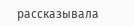рассказывала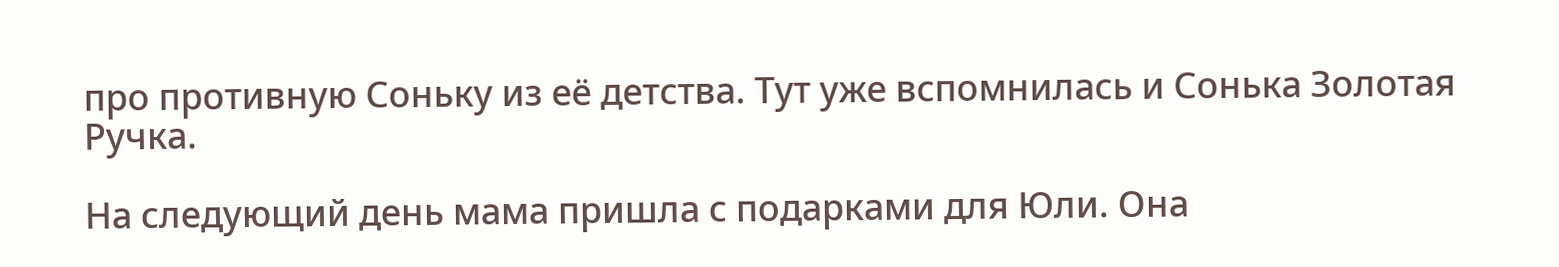про противную Соньку из её детства. Тут уже вспомнилась и Сонька Золотая Ручка.

На следующий день мама пришла с подарками для Юли. Она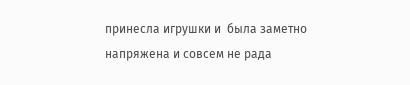принесла игрушки и  была заметно напряжена и совсем не рада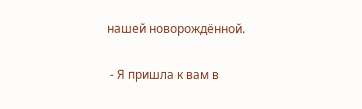нашей новорождённой.

 - Я пришла к вам в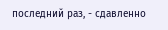последний раз, - сдавленно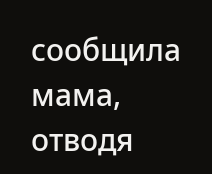сообщила мама, отводя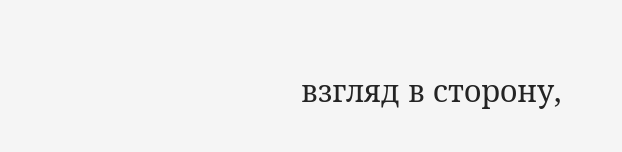взгляд в сторону,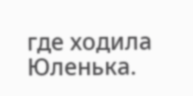где ходила Юленька.